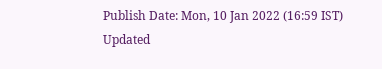Publish Date: Mon, 10 Jan 2022 (16:59 IST)
Updated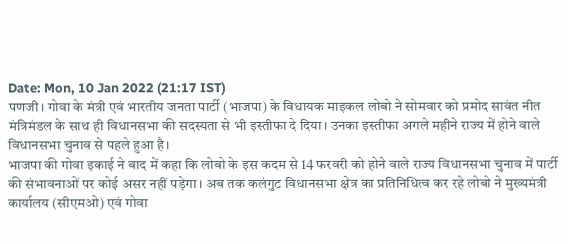Date: Mon, 10 Jan 2022 (21:17 IST)
पणजी। गोवा के मंत्री एवं भारतीय जनता पार्टी (भाजपा) के विधायक माइकल लोबो ने सोमवार को प्रमोद सावंत नीत मंत्रिमंडल के साथ ही विधानसभा की सदस्यता से भी इस्तीफा दे दिया। उनका इस्तीफा अगले महीने राज्य में होने वाले विधानसभा चुनाव से पहले हुआ है।
भाजपा की गोवा इकाई ने बाद में कहा कि लोबो के इस कदम से 14 फरवरी को होने वाले राज्य विधानसभा चुनाव में पार्टी की संभावनाओं पर कोई असर नहीं पड़ेगा। अब तक कलंगुट विधानसभा क्षेत्र का प्रतिनिधित्व कर रहे लोबो ने मुख्यमंत्री कार्यालय (सीएमओ) एवं गोवा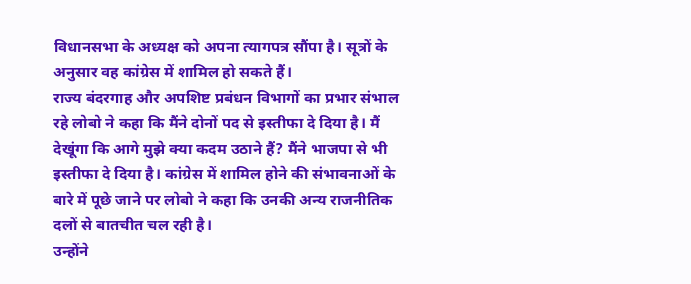विधानसभा के अध्यक्ष को अपना त्यागपत्र सौंपा है। सूत्रों के अनुसार वह कांग्रेस में शामिल हो सकते हैं।
राज्य बंदरगाह और अपशिष्ट प्रबंधन विभागों का प्रभार संभाल रहे लोबो ने कहा कि मैंने दोनों पद से इस्तीफा दे दिया है। मैं देखूंगा कि आगे मुझे क्या कदम उठाने हैं? मैंने भाजपा से भी इस्तीफा दे दिया है। कांग्रेस में शामिल होने की संभावनाओं के बारे में पूछे जाने पर लोबो ने कहा कि उनकी अन्य राजनीतिक दलों से बातचीत चल रही है।
उन्होंने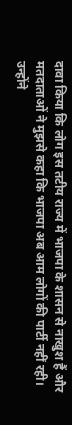दावा किया कि लोग इस तटीय राज्य में भाजपा के शासन से नाखुश हैं और मतदाताओं ने मुझसे कहा कि भाजपा अब आम लोगों की पार्टी नहीं रही। उन्होंने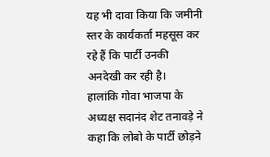यह भी दावा किया कि जमीनी स्तर के कार्यकर्ता महसूस कर रहे हैं कि पार्टी उनकी अनदेखी कर रही है।
हालांकि गोवा भाजपा के अध्यक्ष सदानंद शेट तनावड़े ने कहा कि लोबो के पार्टी छोड़ने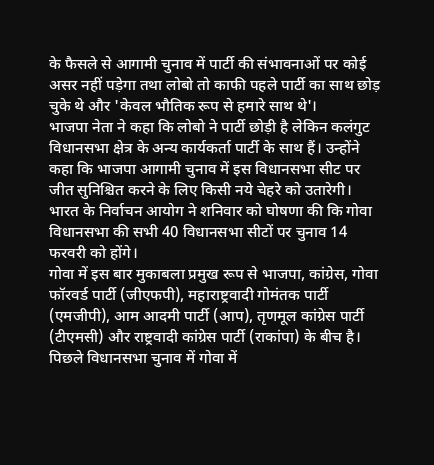के फैसले से आगामी चुनाव में पार्टी की संभावनाओं पर कोई असर नहीं पड़ेगा तथा लोबो तो काफी पहले पार्टी का साथ छोड़ चुके थे और 'केवल भौतिक रूप से हमारे साथ थे'।
भाजपा नेता ने कहा कि लोबो ने पार्टी छोड़ी है लेकिन कलंगुट विधानसभा क्षेत्र के अन्य कार्यकर्ता पार्टी के साथ हैं। उन्होंने कहा कि भाजपा आगामी चुनाव में इस विधानसभा सीट पर जीत सुनिश्चित करने के लिए किसी नये चेहरे को उतारेगी। भारत के निर्वाचन आयोग ने शनिवार को घोषणा की कि गोवा विधानसभा की सभी 40 विधानसभा सीटों पर चुनाव 14 फरवरी को होंगे।
गोवा में इस बार मुकाबला प्रमुख रूप से भाजपा, कांग्रेस, गोवा फॉरवर्ड पार्टी (जीएफपी), महाराष्ट्रवादी गोमंतक पार्टी (एमजीपी), आम आदमी पार्टी (आप), तृणमूल कांग्रेस पार्टी (टीएमसी) और राष्ट्रवादी कांग्रेस पार्टी (राकांपा) के बीच है।
पिछले विधानसभा चुनाव में गोवा में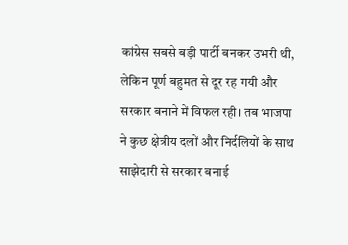कांग्रेस सबसे बड़ी पार्टी बनकर उभरी थी, लेकिन पूर्ण बहुमत से दूर रह गयी और सरकार बनाने में विफल रही। तब भाजपा ने कुछ क्षेत्रीय दलों और निर्दलियों के साथ साझेदारी से सरकार बनाई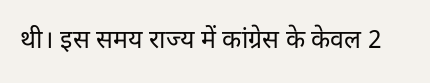थी। इस समय राज्य में कांग्रेस के केवल 2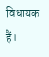विधायक हैं।